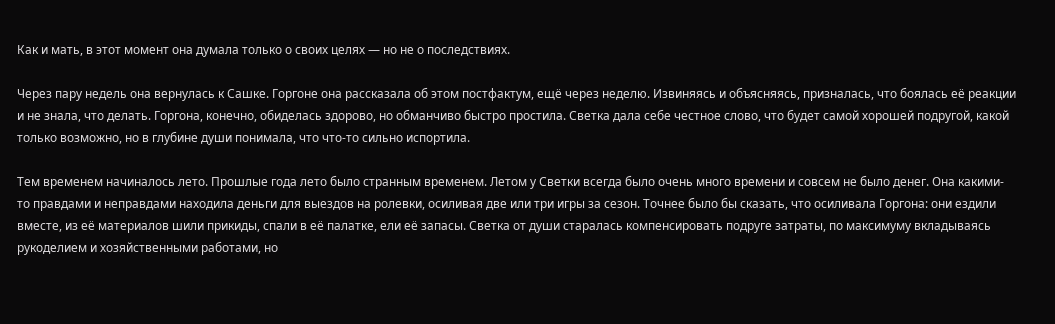Как и мать, в этот момент она думала только о своих целях — но не о последствиях.

Через пару недель она вернулась к Сашке. Горгоне она рассказала об этом постфактум, ещё через неделю. Извиняясь и объясняясь, призналась, что боялась её реакции и не знала, что делать. Горгона, конечно, обиделась здорово, но обманчиво быстро простила. Светка дала себе честное слово, что будет самой хорошей подругой, какой только возможно, но в глубине души понимала, что что-то сильно испортила.

Тем временем начиналось лето. Прошлые года лето было странным временем. Летом у Светки всегда было очень много времени и совсем не было денег. Она какими-то правдами и неправдами находила деньги для выездов на ролевки, осиливая две или три игры за сезон. Точнее было бы сказать, что осиливала Горгона: они ездили вместе, из её материалов шили прикиды, спали в её палатке, ели её запасы. Светка от души старалась компенсировать подруге затраты, по максимуму вкладываясь рукоделием и хозяйственными работами, но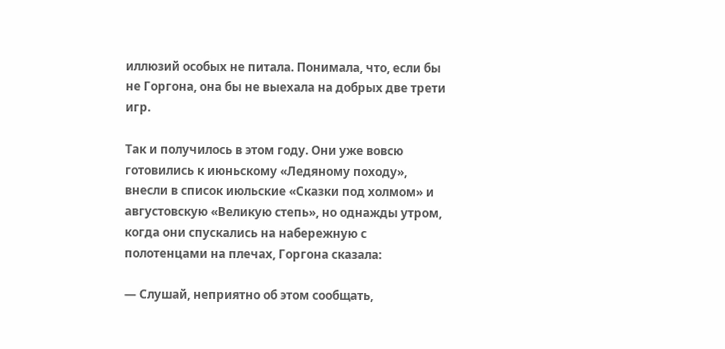иллюзий особых не питала. Понимала, что, если бы не Горгона, она бы не выехала на добрых две трети игр.

Так и получилось в этом году. Они уже вовсю готовились к июньскому «Ледяному походу», внесли в список июльские «Сказки под холмом» и августовскую «Великую степь», но однажды утром, когда они спускались на набережную с полотенцами на плечах, Горгона сказала:

— Слушай, неприятно об этом сообщать,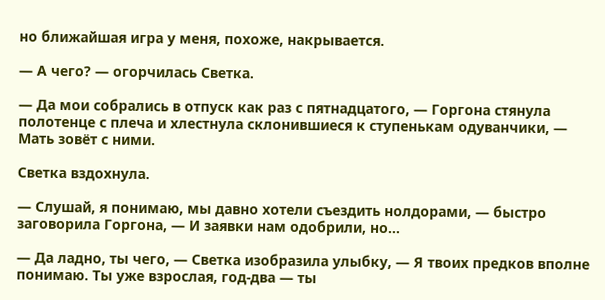но ближайшая игра у меня, похоже, накрывается.

— А чего? — огорчилась Светка.

— Да мои собрались в отпуск как раз с пятнадцатого, — Горгона стянула полотенце с плеча и хлестнула склонившиеся к ступенькам одуванчики, — Мать зовёт с ними.

Светка вздохнула.

— Слушай, я понимаю, мы давно хотели съездить нолдорами, — быстро заговорила Горгона, — И заявки нам одобрили, но…

— Да ладно, ты чего, — Светка изобразила улыбку, — Я твоих предков вполне понимаю. Ты уже взрослая, год-два — ты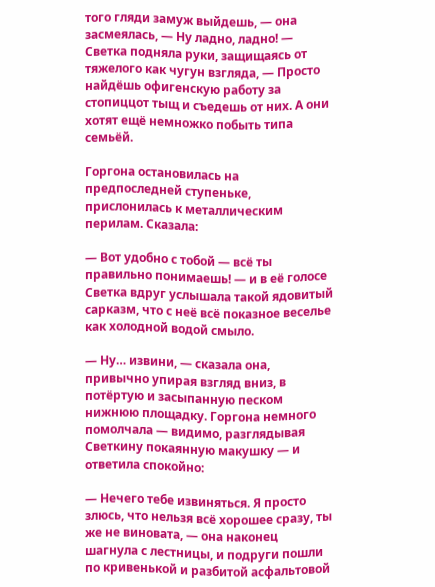того гляди замуж выйдешь, — она засмеялась, — Ну ладно, ладно! — Светка подняла руки, защищаясь от тяжелого как чугун взгляда, — Просто найдёшь офигенскую работу за стопиццот тыщ и съедешь от них. А они хотят ещё немножко побыть типа семьёй.

Горгона остановилась на предпоследней ступеньке, прислонилась к металлическим перилам. Сказала:

— Вот удобно с тобой — всё ты правильно понимаешь! — и в её голосе Светка вдруг услышала такой ядовитый сарказм, что с неё всё показное веселье как холодной водой смыло.

— Ну… извини, — сказала она, привычно упирая взгляд вниз, в потёртую и засыпанную песком нижнюю площадку. Горгона немного помолчала — видимо, разглядывая Светкину покаянную макушку — и ответила спокойно:

— Нечего тебе извиняться. Я просто злюсь, что нельзя всё хорошее сразу, ты же не виновата, — она наконец шагнула с лестницы, и подруги пошли по кривенькой и разбитой асфальтовой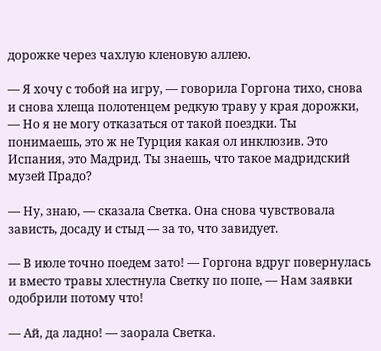дорожке через чахлую кленовую аллею.

— Я хочу с тобой на игру, — говорила Горгона тихо, снова и снова хлеща полотенцем редкую траву у края дорожки, — Но я не могу отказаться от такой поездки. Ты понимаешь, это ж не Турция какая ол инклюзив. Это Испания, это Мадрид. Ты знаешь, что такое мадридский музей Прадо?

— Ну, знаю, — сказала Светка. Она снова чувствовала зависть, досаду и стыд — за то, что завидует.

— В июле точно поедем зато! — Горгона вдруг повернулась и вместо травы хлестнула Светку по попе, — Нам заявки одобрили потому что!

— Ай, да ладно! — заорала Светка.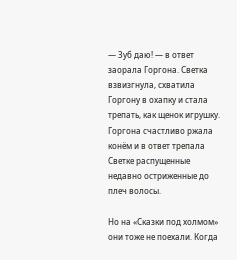— Зуб даю! — в ответ заорала Горгона. Светка взвизгнула, схватила Горгону в охапку и стала трепать, как щенок игрушку. Горгона счастливо ржала конём и в ответ трепала Светке распущенные недавно остриженные до плеч волосы.

Но на «Сказки под холмом» они тоже не поехали. Когда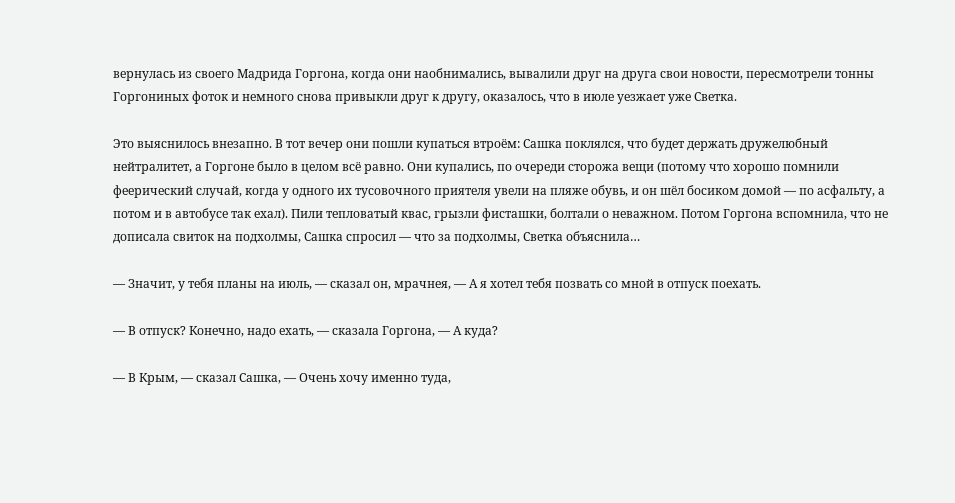вернулась из своего Мадрида Горгона, когда они наобнимались, вывалили друг на друга свои новости, пересмотрели тонны Горгониных фоток и немного снова привыкли друг к другу, оказалось, что в июле уезжает уже Светка.

Это выяснилось внезапно. В тот вечер они пошли купаться втроём: Сашка поклялся, что будет держать дружелюбный нейтралитет, а Горгоне было в целом всё равно. Они купались, по очереди сторожа вещи (потому что хорошо помнили феерический случай, когда у одного их тусовочного приятеля увели на пляже обувь, и он шёл босиком домой — по асфальту, а потом и в автобусе так ехал). Пили тепловатый квас, грызли фисташки, болтали о неважном. Потом Горгона вспомнила, что не дописала свиток на подхолмы, Сашка спросил — что за подхолмы, Светка объяснила…

— Значит, у тебя планы на июль, — сказал он, мрачнея, — А я хотел тебя позвать со мной в отпуск поехать.

— В отпуск? Конечно, надо ехать, — сказала Горгона, — А куда?

— В Крым, — сказал Сашка, — Очень хочу именно туда,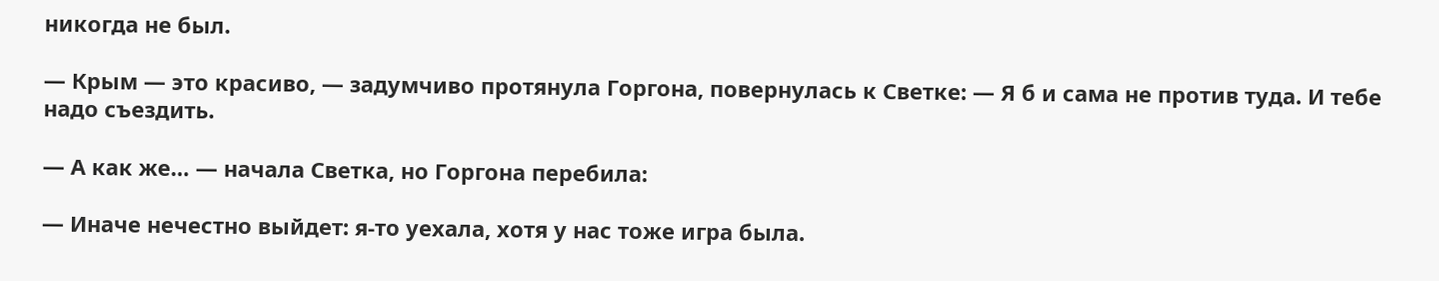никогда не был.

— Крым — это красиво, — задумчиво протянула Горгона, повернулась к Светке: — Я б и сама не против туда. И тебе надо съездить.

— А как же… — начала Светка, но Горгона перебила:

— Иначе нечестно выйдет: я-то уехала, хотя у нас тоже игра была.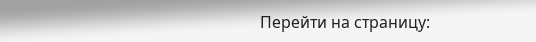Перейти на страницу: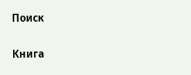Поиск

Книга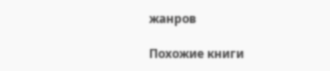жанров

Похожие книги